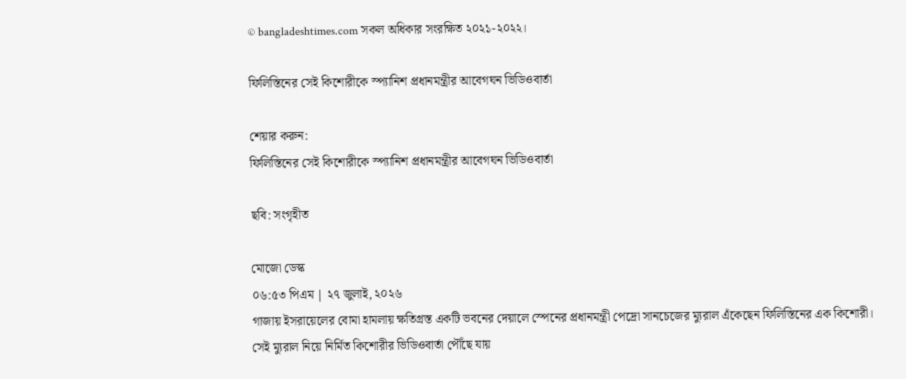© bangladeshtimes.com সকল অধিকার সংরক্ষিত ২০২১-২০২২।

ফিলিস্তিনের সেই কিশোরীকে স্প্যানিশ প্রধানমন্ত্রীর আবেগঘন ভিডিওবার্তা

শেয়ার করুন:
ফিলিস্তিনের সেই কিশোরীকে স্প্যানিশ প্রধানমন্ত্রীর আবেগঘন ভিডিওবার্তা

ছবি: সংগৃহীত

মোজো ডেস্ক
০৬:৫৩ পিএম | ২৭ জুলাই, ২০২৬
গাজায় ইসরায়েলের বোমা হামলায় ক্ষতিগ্রস্ত একটি ভবনের দেয়ালে স্পেনের প্রধানমন্ত্রী পেদ্রো সানচেজের ম্যুরাল এঁকেছেন ফিলিস্তিনের এক কিশোরী। সেই ম্যুরাল নিয়ে নির্মিত কিশোরীর ভিডিওবার্তা পৌঁছে যায়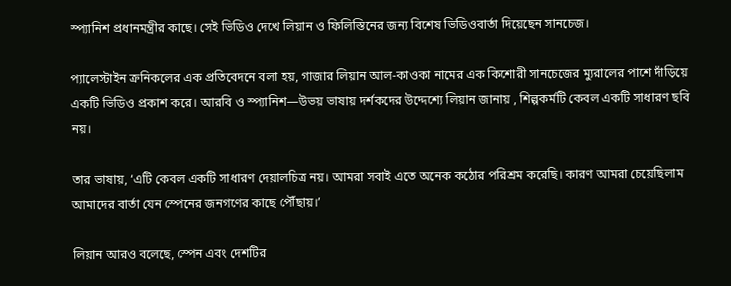স্প্যানিশ প্রধানমন্ত্রীর কাছে। সেই ভিডিও দেখে লিয়ান ও ফিলিস্তিনের জন্য বিশেষ ভিডিওবার্তা দিয়েছেন সানচেজ।

প্যালেস্টাইন ক্রনিকলের এক প্রতিবেদনে বলা হয়, গাজার লিয়ান আল-কাওকা নামের এক কিশোরী সানচেজের ম্যুরালের পাশে দাঁড়িয়ে একটি ভিডিও প্রকাশ করে। আরবি ও স্প্যানিশ—উভয় ভাষায় দর্শকদের উদ্দেশ্যে লিয়ান জানায় , শিল্পকর্মটি কেবল একটি সাধারণ ছবি নয়।

তার ভাষায়, ‘এটি কেবল একটি সাধারণ দেয়ালচিত্র নয়। আমরা সবাই এতে অনেক কঠোর পরিশ্রম করেছি। কারণ আমরা চেয়েছিলাম আমাদের বার্তা যেন স্পেনের জনগণের কাছে পৌঁছায়।’

লিয়ান আরও বলেছে, স্পেন এবং দেশটির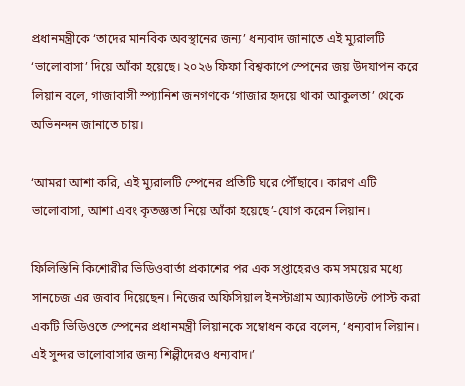প্রধানমন্ত্রীকে ‘তাদের মানবিক অবস্থানের জন্য’ ধন্যবাদ জানাতে এই ম্যুরালটি ‘ভালোবাসা’ দিয়ে আঁকা হয়েছে। ২০২৬ ফিফা বিশ্বকাপে স্পেনের জয় উদযাপন করে লিয়ান বলে, গাজাবাসী স্প্যানিশ জনগণকে ‘গাজার হৃদয়ে থাকা আকুলতা’ থেকে অভিনন্দন জানাতে চায়।

‘আমরা আশা করি, এই ম্যুরালটি স্পেনের প্রতিটি ঘরে পৌঁছাবে। কারণ এটি ভালোবাসা, আশা এবং কৃতজ্ঞতা নিয়ে আঁকা হয়েছে’-যোগ করেন লিয়ান।

ফিলিস্তিনি কিশোরীর ভিডিওবার্তা প্রকাশের পর এক সপ্তাহেরও কম সময়ের মধ্যে সানচেজ এর জবাব দিয়েছেন। নিজের অফিসিয়াল ইনস্টাগ্রাম অ্যাকাউন্টে পোস্ট করা একটি ভিডিওতে স্পেনের প্রধানমন্ত্রী লিয়ানকে সম্বোধন করে বলেন, ‘ধন্যবাদ লিয়ান। এই সুন্দর ভালোবাসার জন্য শিল্পীদেরও ধন্যবাদ।’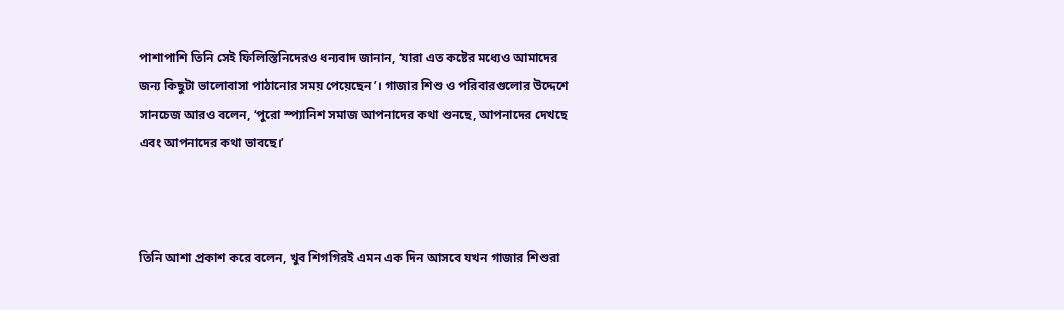পাশাপাশি তিনি সেই ফিলিস্তিনিদেরও ধন্যবাদ জানান, ‘যারা এত কষ্টের মধ্যেও আমাদের জন্য কিছুটা ভালোবাসা পাঠানোর সময় পেয়েছেন’। গাজার শিশু ও পরিবারগুলোর উদ্দেশে সানচেজ আরও বলেন, ‘পুরো স্প্যানিশ সমাজ আপনাদের কথা শুনছে, আপনাদের দেখছে এবং আপনাদের কথা ভাবছে।’



তিনি আশা প্রকাশ করে বলেন, খুব শিগগিরই এমন এক দিন আসবে যখন গাজার শিশুরা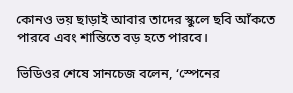কোনও ভয় ছাড়াই আবার তাদের স্কুলে ছবি আঁকতে পারবে এবং শান্তিতে বড় হতে পারবে।

ভিডিওর শেষে সানচেজ বলেন, ‘স্পেনের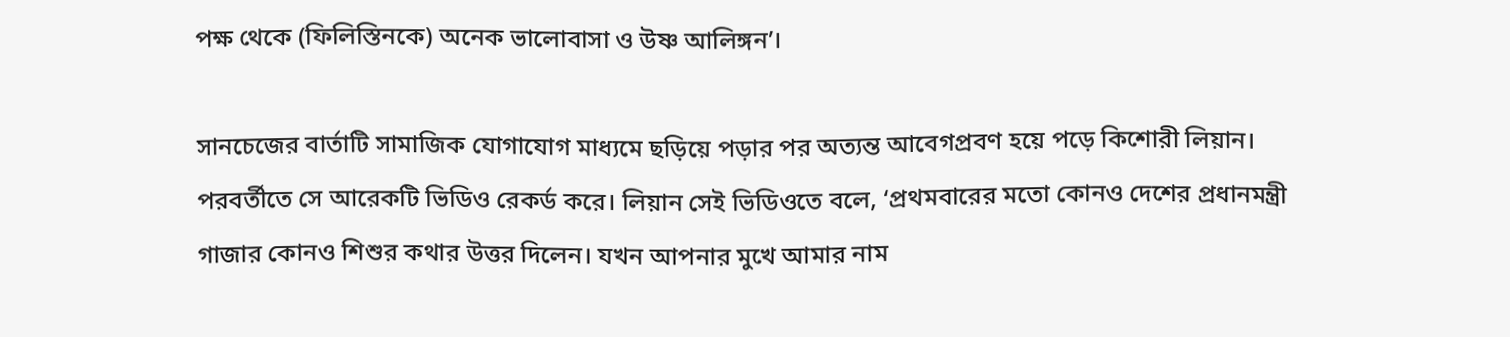পক্ষ থেকে (ফিলিস্তিনকে) অনেক ভালোবাসা ও উষ্ণ আলিঙ্গন’।

সানচেজের বার্তাটি সামাজিক যোগাযোগ মাধ্যমে ছড়িয়ে পড়ার পর অত্যন্ত আবেগপ্রবণ হয়ে পড়ে কিশোরী লিয়ান। পরবর্তীতে সে আরেকটি ভিডিও রেকর্ড করে। লিয়ান সেই ভিডিওতে বলে, ‘প্রথমবারের মতো কোনও দেশের প্রধানমন্ত্রী গাজার কোনও শিশুর কথার উত্তর দিলেন। যখন আপনার মুখে আমার নাম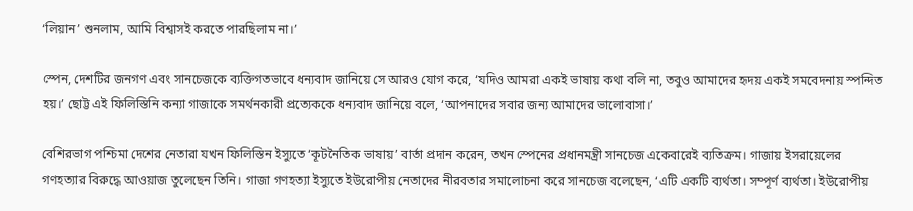‘লিয়ান’ শুনলাম, আমি বিশ্বাসই করতে পারছিলাম না।’

স্পেন, দেশটির জনগণ এবং সানচেজকে ব্যক্তিগতভাবে ধন্যবাদ জানিয়ে সে আরও যোগ করে, ‘যদিও আমরা একই ভাষায় কথা বলি না, তবুও আমাদের হৃদয় একই সমবেদনায় স্পন্দিত হয়।’ ছোট্ট এই ফিলিস্তিনি কন্যা গাজাকে সমর্থনকারী প্রত্যেককে ধন্যবাদ জানিয়ে বলে, ‘আপনাদের সবার জন্য আমাদের ভালোবাসা।’

বেশিরভাগ পশ্চিমা দেশের নেতারা যখন ফিলিস্তিন ইস্যুতে ‘কূটনৈতিক ভাষায়’ বার্তা প্রদান করেন, তখন স্পেনের প্রধানমন্ত্রী সানচেজ একেবারেই ব্যতিক্রম। গাজায় ইসরায়েলের গণহত্যার বিরুদ্ধে আওয়াজ তুলেছেন তিনি। গাজা গণহত্যা ইস্যুতে ইউরোপীয় নেতাদের নীরবতার সমালোচনা করে সানচেজ বলেছেন, ‘এটি একটি ব্যর্থতা। সম্পূর্ণ ব্যর্থতা। ইউরোপীয়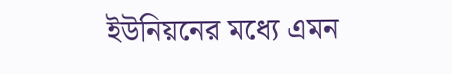ইউনিয়নের মধ্যে এমন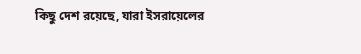কিছু দেশ রয়েছে, যারা ইসরায়েলের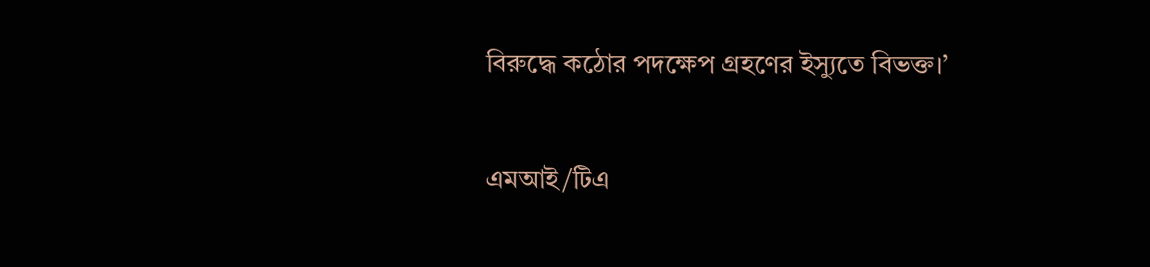বিরুদ্ধে কঠোর পদক্ষেপ গ্রহণের ইস্যুতে বিভক্ত।’

এমআই/টিএ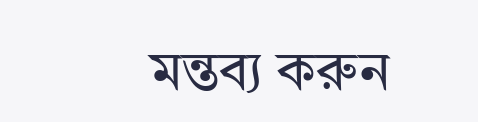মন্তব্য করুন